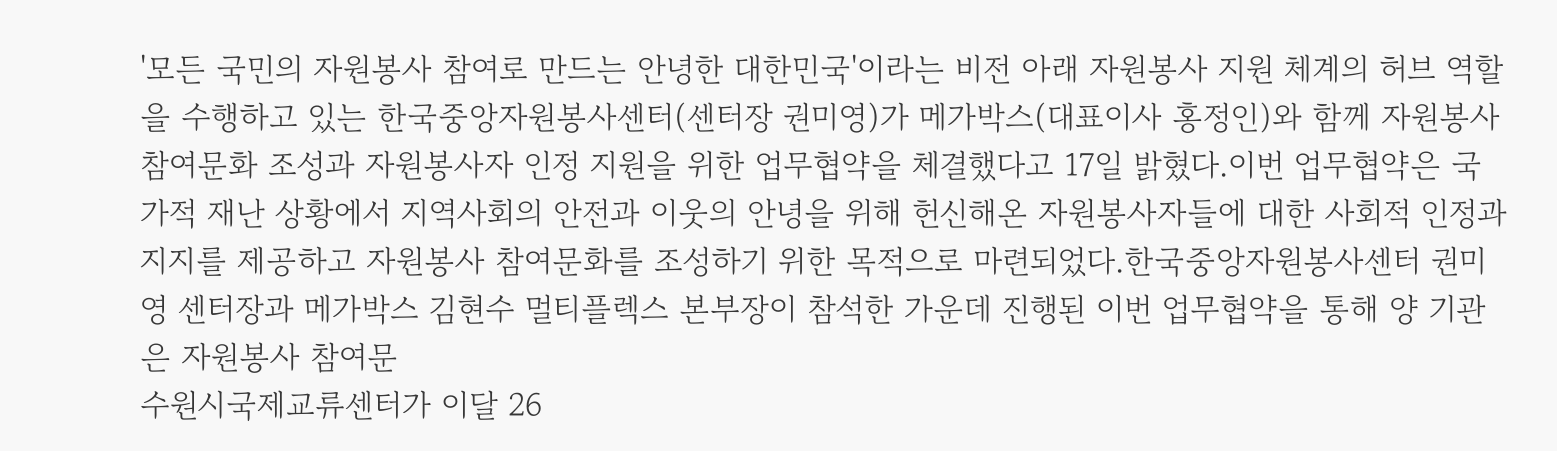'모든 국민의 자원봉사 참여로 만드는 안녕한 대한민국'이라는 비전 아래 자원봉사 지원 체계의 허브 역할을 수행하고 있는 한국중앙자원봉사센터(센터장 권미영)가 메가박스(대표이사 홍정인)와 함께 자원봉사 참여문화 조성과 자원봉사자 인정 지원을 위한 업무협약을 체결했다고 17일 밝혔다.이번 업무협약은 국가적 재난 상황에서 지역사회의 안전과 이웃의 안녕을 위해 헌신해온 자원봉사자들에 대한 사회적 인정과 지지를 제공하고 자원봉사 참여문화를 조성하기 위한 목적으로 마련되었다.한국중앙자원봉사센터 권미영 센터장과 메가박스 김현수 멀티플렉스 본부장이 참석한 가운데 진행된 이번 업무협약을 통해 양 기관은 자원봉사 참여문
수원시국제교류센터가 이달 26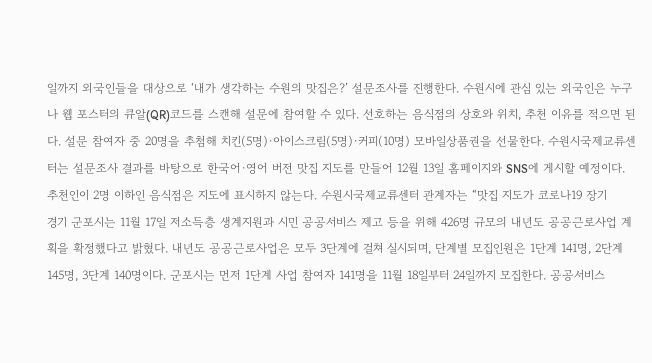일까지 외국인들을 대상으로 ‘내가 생각하는 수원의 맛집은?’ 설문조사를 진행한다. 수원시에 관심 있는 외국인은 누구나 웹 포스터의 큐알(QR)코드를 스캔해 설문에 참여할 수 있다. 선호하는 음식점의 상호와 위치, 추천 이유를 적으면 된다. 설문 참여자 중 20명을 추첨해 치킨(5명)·아이스크림(5명)·커피(10명) 모바일상품권을 선물한다. 수원시국제교류센터는 설문조사 결과를 바탕으로 한국어·영어 버전 맛집 지도를 만들어 12월 13일 홈페이지와 SNS에 게시할 예정이다. 추천인이 2명 이하인 음식점은 지도에 표시하지 않는다. 수원시국제교류센터 관계자는 “맛집 지도가 코로나19 장기
경기 군포시는 11월 17일 저소득층 생계지원과 시민 공공서비스 제고 등을 위해 426명 규모의 내년도 공공근로사업 계획을 확정했다고 밝혔다. 내년도 공공근로사업은 모두 3단계에 걸쳐 실시되며, 단계별 모집인원은 1단계 141명, 2단계 145명, 3단계 140명이다. 군포시는 먼저 1단계 사업 참여자 141명을 11월 18일부터 24일까지 모집한다. 공공서비스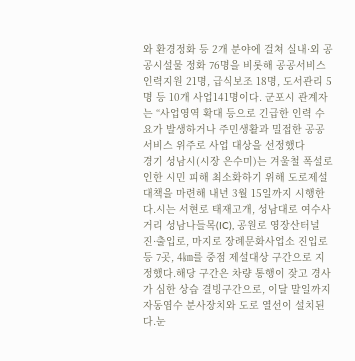와 환경정화 등 2개 분야에 걸쳐 실내·외 공공시설물 정화 76명을 비롯해 공공서비스 인력지원 21명, 급식보조 18명, 도서관리 5명 등 10개 사업141명이다. 군포시 관계자는 “사업영역 확대 등으로 긴급한 인력 수요가 발생하거나 주민생활과 밀접한 공공서비스 위주로 사업 대상을 선정했다
경기 성남시(시장 은수미)는 겨울철 폭설로 인한 시민 피해 최소화하기 위해 도로제설 대책을 마련해 내년 3월 15일까지 시행한다.시는 서현로 태재고개, 성남대로 여수사거리 성남나들목(IC), 공원로 영장산터널 진·출입로, 마지로 장례문화사업소 진입로 등 7곳, 4㎞를 중점 제설대상 구간으로 지정했다.해당 구간은 차량 통행이 잦고 경사가 심한 상습 결빙구간으로, 이달 말일까지 자동염수 분사장치와 도로 열선이 설치된다.눈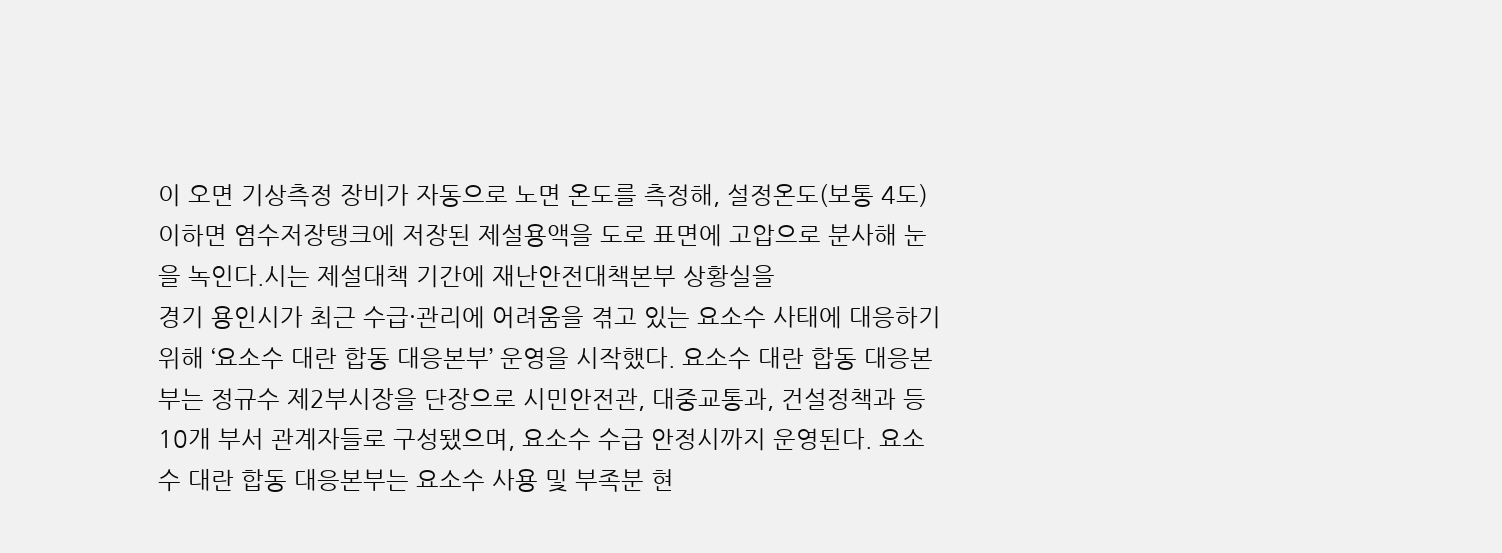이 오면 기상측정 장비가 자동으로 노면 온도를 측정해, 설정온도(보통 4도) 이하면 염수저장탱크에 저장된 제설용액을 도로 표면에 고압으로 분사해 눈을 녹인다.시는 제설대책 기간에 재난안전대책본부 상황실을
경기 용인시가 최근 수급·관리에 어려움을 겪고 있는 요소수 사태에 대응하기 위해 ‘요소수 대란 합동 대응본부’ 운영을 시작했다. 요소수 대란 합동 대응본부는 정규수 제2부시장을 단장으로 시민안전관, 대중교통과, 건설정책과 등 10개 부서 관계자들로 구성됐으며, 요소수 수급 안정시까지 운영된다. 요소수 대란 합동 대응본부는 요소수 사용 및 부족분 현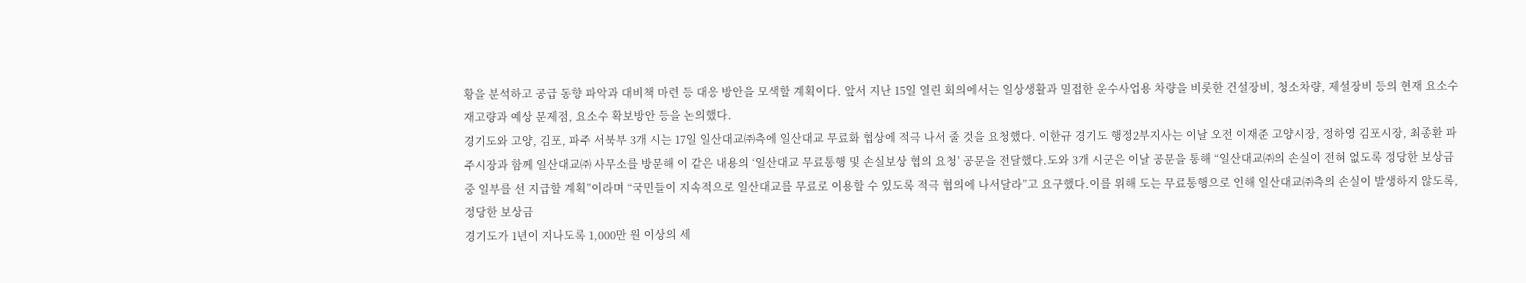황을 분석하고 공급 동향 파악과 대비책 마련 등 대응 방안을 모색할 계획이다. 앞서 지난 15일 열린 회의에서는 일상생활과 밀접한 운수사업용 차량을 비롯한 건설장비, 청소차량, 제설장비 등의 현재 요소수 재고량과 예상 문제점, 요소수 확보방안 등을 논의했다.
경기도와 고양, 김포, 파주 서북부 3개 시는 17일 일산대교㈜측에 일산대교 무료화 협상에 적극 나서 줄 것을 요청했다. 이한규 경기도 행정2부지사는 이날 오전 이재준 고양시장, 정하영 김포시장, 최종환 파주시장과 함께 일산대교㈜ 사무소를 방문해 이 같은 내용의 ‘일산대교 무료통행 및 손실보상 협의 요청’ 공문을 전달했다.도와 3개 시군은 이날 공문을 통해 “일산대교㈜의 손실이 전혀 없도록 정당한 보상금 중 일부를 선 지급할 계획”이라며 “국민들이 지속적으로 일산대교를 무료로 이용할 수 있도록 적극 협의에 나서달라”고 요구했다.이를 위해 도는 무료통행으로 인해 일산대교㈜측의 손실이 발생하지 않도록, 정당한 보상금
경기도가 1년이 지나도록 1,000만 원 이상의 세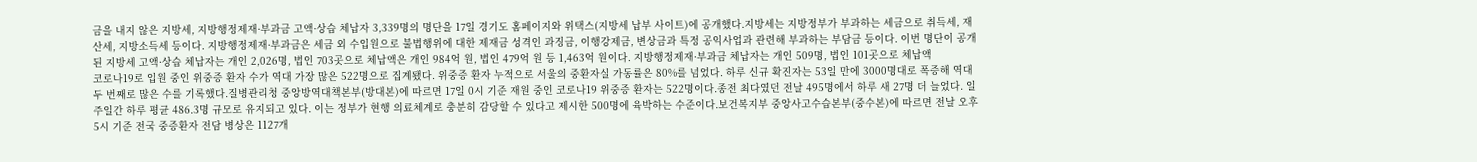금을 내지 않은 지방세, 지방행정제재·부과금 고액·상습 체납자 3,339명의 명단을 17일 경기도 홈페이지와 위택스(지방세 납부 사이트)에 공개했다.지방세는 지방정부가 부과하는 세금으로 취득세, 재산세, 지방소득세 등이다. 지방행정제재·부과금은 세금 외 수입원으로 불법행위에 대한 제재금 성격인 과징금, 이행강제금, 변상금과 특정 공익사업과 관련해 부과하는 부담금 등이다. 이번 명단이 공개된 지방세 고액·상습 체납자는 개인 2,026명, 법인 703곳으로 체납액은 개인 984억 원, 법인 479억 원 등 1,463억 원이다. 지방행정제재·부과금 체납자는 개인 509명, 법인 101곳으로 체납액
코로나19로 입원 중인 위중증 환자 수가 역대 가장 많은 522명으로 집계됐다. 위중증 환자 누적으로 서울의 중환자실 가동률은 80%를 넘었다. 하루 신규 확진자는 53일 만에 3000명대로 폭증해 역대 두 번째로 많은 수를 기록했다.질병관리청 중앙방역대책본부(방대본)에 따르면 17일 0시 기준 재원 중인 코로나19 위중증 환자는 522명이다.종전 최다였던 전날 495명에서 하루 새 27명 더 늘었다. 일주일간 하루 평균 486.3명 규모로 유지되고 있다. 이는 정부가 현행 의료체계로 충분히 감당할 수 있다고 제시한 500명에 육박하는 수준이다.보건복지부 중앙사고수습본부(중수본)에 따르면 전날 오후 5시 기준 전국 중증환자 전담 병상은 1127개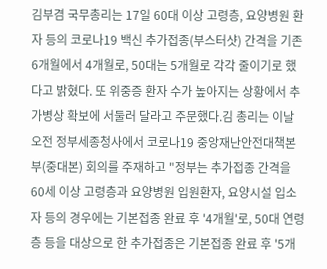김부겸 국무총리는 17일 60대 이상 고령층, 요양병원 환자 등의 코로나19 백신 추가접종(부스터샷) 간격을 기존 6개월에서 4개월로, 50대는 5개월로 각각 줄이기로 했다고 밝혔다. 또 위중증 환자 수가 높아지는 상황에서 추가병상 확보에 서둘러 달라고 주문했다.김 총리는 이날 오전 정부세종청사에서 코로나19 중앙재난안전대책본부(중대본) 회의를 주재하고 "정부는 추가접종 간격을 60세 이상 고령층과 요양병원 입원환자, 요양시설 입소자 등의 경우에는 기본접종 완료 후 '4개월'로, 50대 연령층 등을 대상으로 한 추가접종은 기본접종 완료 후 '5개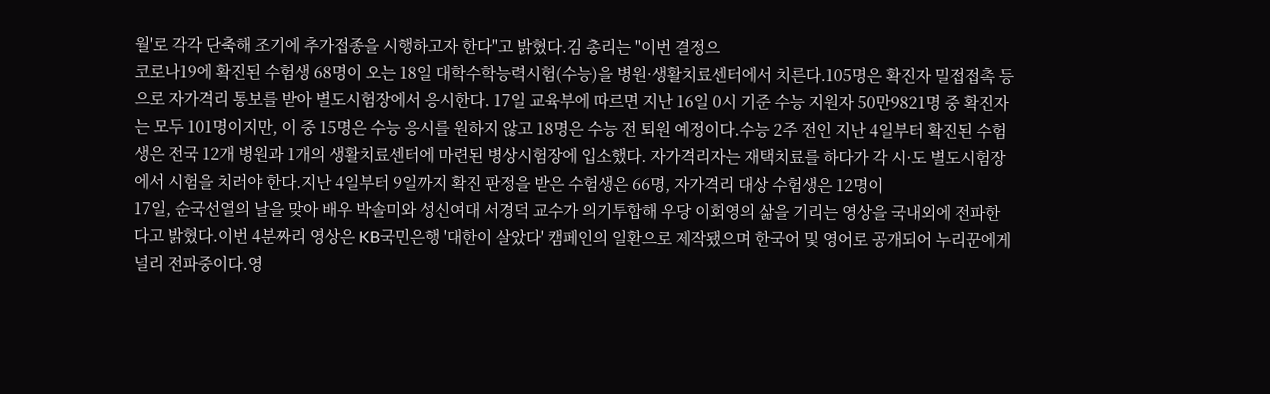월'로 각각 단축해 조기에 추가접종을 시행하고자 한다"고 밝혔다.김 총리는 "이번 결정으
코로나19에 확진된 수험생 68명이 오는 18일 대학수학능력시험(수능)을 병원·생활치료센터에서 치른다.105명은 확진자 밀접접촉 등으로 자가격리 통보를 받아 별도시험장에서 응시한다. 17일 교육부에 따르면 지난 16일 0시 기준 수능 지원자 50만9821명 중 확진자는 모두 101명이지만, 이 중 15명은 수능 응시를 원하지 않고 18명은 수능 전 퇴원 예정이다.수능 2주 전인 지난 4일부터 확진된 수험생은 전국 12개 병원과 1개의 생활치료센터에 마련된 병상시험장에 입소했다. 자가격리자는 재택치료를 하다가 각 시·도 별도시험장에서 시험을 치러야 한다.지난 4일부터 9일까지 확진 판정을 받은 수험생은 66명, 자가격리 대상 수험생은 12명이
17일, 순국선열의 날을 맞아 배우 박솔미와 성신여대 서경덕 교수가 의기투합해 우당 이회영의 삶을 기리는 영상을 국내외에 전파한다고 밝혔다.이번 4분짜리 영상은 KB국민은행 '대한이 살았다' 캠페인의 일환으로 제작됐으며 한국어 및 영어로 공개되어 누리꾼에게 널리 전파중이다.영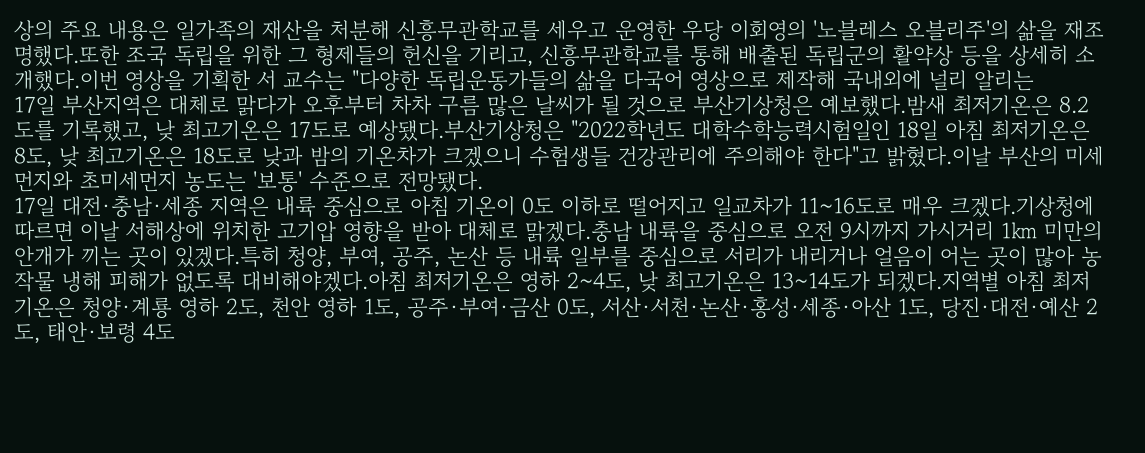상의 주요 내용은 일가족의 재산을 처분해 신흥무관학교를 세우고 운영한 우당 이회영의 '노블레스 오블리주'의 삶을 재조명했다.또한 조국 독립을 위한 그 형제들의 헌신을 기리고, 신흥무관학교를 통해 배출된 독립군의 활약상 등을 상세히 소개했다.이번 영상을 기획한 서 교수는 "다양한 독립운동가들의 삶을 다국어 영상으로 제작해 국내외에 널리 알리는
17일 부산지역은 대체로 맑다가 오후부터 차차 구름 많은 날씨가 될 것으로 부산기상청은 예보했다.밤새 최저기온은 8.2도를 기록했고, 낮 최고기온은 17도로 예상됐다.부산기상청은 "2022학년도 대학수학능력시험일인 18일 아침 최저기온은 8도, 낮 최고기온은 18도로 낮과 밤의 기온차가 크겠으니 수험생들 건강관리에 주의해야 한다"고 밝혔다.이날 부산의 미세먼지와 초미세먼지 농도는 '보통' 수준으로 전망됐다.
17일 대전·충남·세종 지역은 내륙 중심으로 아침 기온이 0도 이하로 떨어지고 일교차가 11~16도로 매우 크겠다.기상청에 따르면 이날 서해상에 위치한 고기압 영향을 받아 대체로 맑겠다.충남 내륙을 중심으로 오전 9시까지 가시거리 1㎞ 미만의 안개가 끼는 곳이 있겠다.특히 청양, 부여, 공주, 논산 등 내륙 일부를 중심으로 서리가 내리거나 얼음이 어는 곳이 많아 농작물 냉해 피해가 없도록 대비해야겠다.아침 최저기온은 영하 2~4도, 낮 최고기온은 13~14도가 되겠다.지역별 아침 최저기온은 청양·계룡 영하 2도, 천안 영하 1도, 공주·부여·금산 0도, 서산·서천·논산·홍성·세종·아산 1도, 당진·대전·예산 2도, 태안·보령 4도